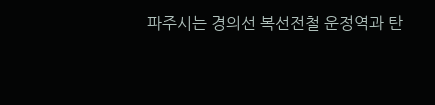파주시는 경의선 복선전철 운정역과 탄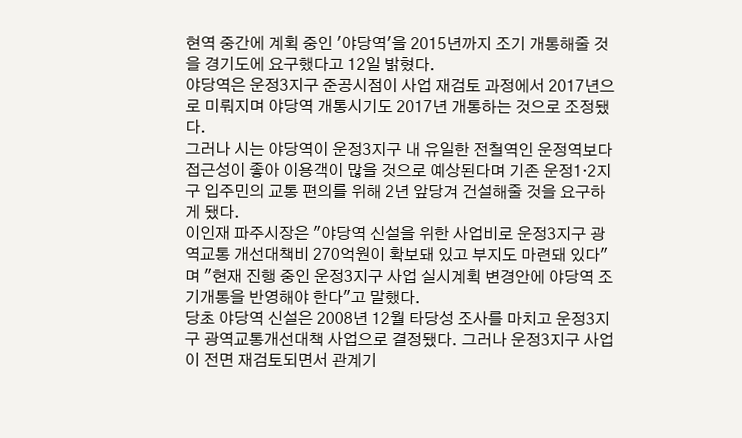현역 중간에 계획 중인 '야당역'을 2015년까지 조기 개통해줄 것을 경기도에 요구했다고 12일 밝혔다.
야당역은 운정3지구 준공시점이 사업 재검토 과정에서 2017년으로 미뤄지며 야당역 개통시기도 2017년 개통하는 것으로 조정됐다.
그러나 시는 야당역이 운정3지구 내 유일한 전철역인 운정역보다 접근성이 좋아 이용객이 많을 것으로 예상된다며 기존 운정1·2지구 입주민의 교통 편의를 위해 2년 앞당겨 건설해줄 것을 요구하게 됐다.
이인재 파주시장은 "야당역 신설을 위한 사업비로 운정3지구 광역교통 개선대책비 270억원이 확보돼 있고 부지도 마련돼 있다"며 "현재 진행 중인 운정3지구 사업 실시계획 변경안에 야당역 조기개통을 반영해야 한다"고 말했다.
당초 야당역 신설은 2008년 12월 타당성 조사를 마치고 운정3지구 광역교통개선대책 사업으로 결정됐다. 그러나 운정3지구 사업이 전면 재검토되면서 관계기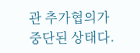관 추가협의가 중단된 상태다.